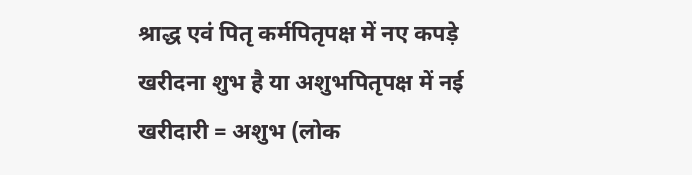श्राद्ध एवं पितृ कर्मपितृपक्ष में नए कपड़े खरीदना शुभ है या अशुभपितृपक्ष में नई खरीदारी = अशुभ (लोक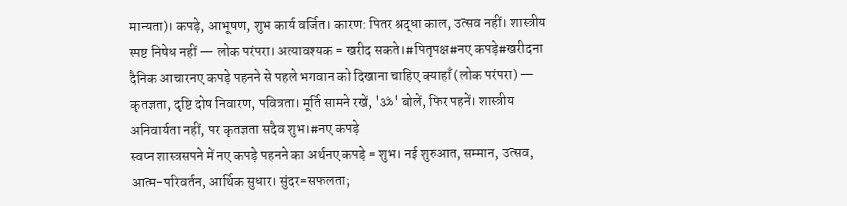मान्यता)। कपड़े, आभूषण, शुभ कार्य वर्जित। कारण: पितर श्रद्धा काल, उत्सव नहीं। शास्त्रीय स्पष्ट निषेध नहीं — लोक परंपरा। अत्यावश्यक = खरीद सकते।#पितृपक्ष#नए कपड़े#खरीदना
दैनिक आचारनए कपड़े पहनने से पहले भगवान को दिखाना चाहिए क्याहाँ (लोक परंपरा) — कृतज्ञता, दृष्टि दोष निवारण, पवित्रता। मूर्ति सामने रखें, 'ॐ' बोलें, फिर पहनें। शास्त्रीय अनिवार्यता नहीं, पर कृतज्ञता सदैव शुभ।#नए कपड़े
स्वप्न शास्त्रसपने में नए कपड़े पहनने का अर्थनए कपड़े = शुभ। नई शुरुआत, सम्मान, उत्सव, आत्म-परिवर्तन, आर्थिक सुधार। सुंदर=सफलता;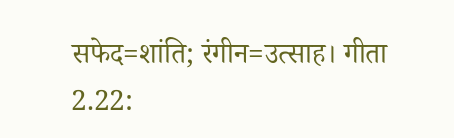सफेद=शांति; रंगीन=उत्साह। गीता 2.22: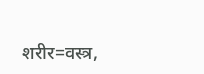शरीर=वस्त्र,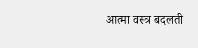आत्मा वस्त्र बदलती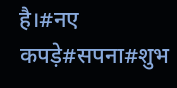है।#नए कपड़े#सपना#शुभ